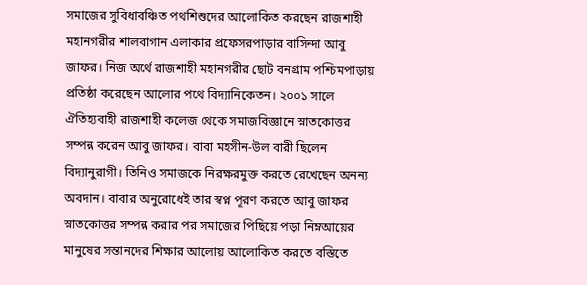সমাজের সুবিধাবঞ্চিত পথশিশুদের আলোকিত করছেন রাজশাহী মহানগরীর শালবাগান এলাকার প্রফেসরপাড়ার বাসিন্দা আবু জাফর। নিজ অর্থে রাজশাহী মহানগরীর ছোট বনগ্রাম পশ্চিমপাড়ায় প্রতিষ্ঠা করেছেন আলোর পথে বিদ্যানিকেতন। ২০০১ সালে ঐতিহ্যবাহী রাজশাহী কলেজ থেকে সমাজবিজ্ঞানে স্নাতকোত্তর সম্পন্ন করেন আবু জাফর। বাবা মহসীন-উল বারী ছিলেন বিদ্যানুরাগী। তিনিও সমাজকে নিরক্ষরমুক্ত করতে রেখেছেন অনন্য অবদান। বাবার অনুরোধেই তার স্বপ্ন পূরণ করতে আবু জাফর স্নাতকোত্তর সম্পন্ন করার পর সমাজের পিছিয়ে পড়া নিম্নআয়ের মানুষের সন্তানদের শিক্ষার আলোয় আলোকিত করতে বস্তিতে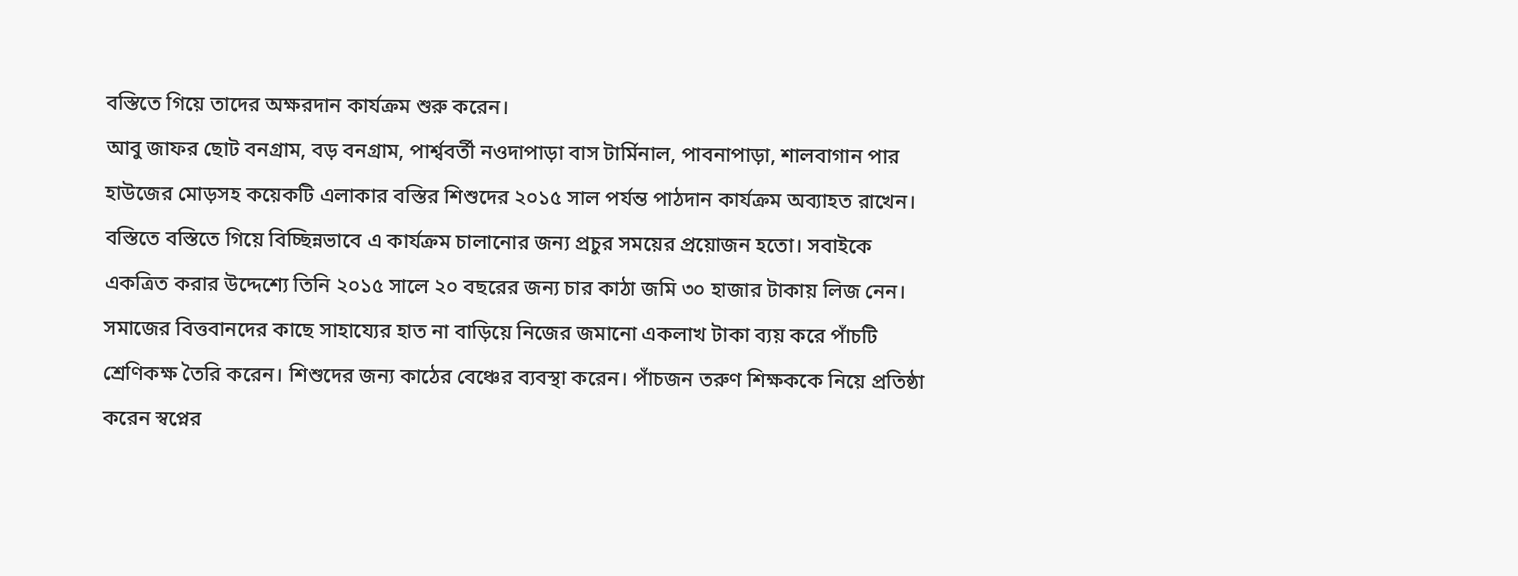বস্তিতে গিয়ে তাদের অক্ষরদান কার্যক্রম শুরু করেন।
আবু জাফর ছোট বনগ্রাম, বড় বনগ্রাম, পার্শ্ববর্তী নওদাপাড়া বাস টার্মিনাল, পাবনাপাড়া, শালবাগান পার হাউজের মোড়সহ কয়েকটি এলাকার বস্তির শিশুদের ২০১৫ সাল পর্যন্ত পাঠদান কার্যক্রম অব্যাহত রাখেন। বস্তিতে বস্তিতে গিয়ে বিচ্ছিন্নভাবে এ কার্যক্রম চালানোর জন্য প্রচুর সময়ের প্রয়োজন হতো। সবাইকে একত্রিত করার উদ্দেশ্যে তিনি ২০১৫ সালে ২০ বছরের জন্য চার কাঠা জমি ৩০ হাজার টাকায় লিজ নেন। সমাজের বিত্তবানদের কাছে সাহায্যের হাত না বাড়িয়ে নিজের জমানো একলাখ টাকা ব্যয় করে পাঁচটি শ্রেণিকক্ষ তৈরি করেন। শিশুদের জন্য কাঠের বেঞ্চের ব্যবস্থা করেন। পাঁচজন তরুণ শিক্ষককে নিয়ে প্রতিষ্ঠা করেন স্বপ্নের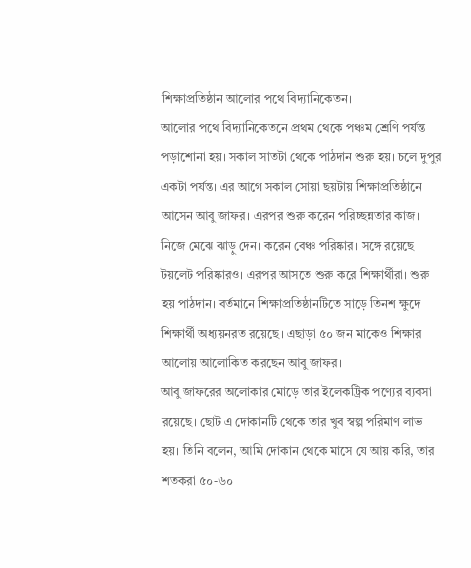শিক্ষাপ্রতিষ্ঠান আলোর পথে বিদ্যানিকেতন।
আলোর পথে বিদ্যানিকেতনে প্রথম থেকে পঞ্চম শ্রেণি পর্যন্ত পড়াশোনা হয়। সকাল সাতটা থেকে পাঠদান শুরু হয়। চলে দুপুর একটা পর্যন্ত। এর আগে সকাল সোয়া ছয়টায় শিক্ষাপ্রতিষ্ঠানে আসেন আবু জাফর। এরপর শুরু করেন পরিচ্ছন্নতার কাজ। নিজে মেঝে ঝাড়ু দেন। করেন বেঞ্চ পরিষ্কার। সঙ্গে রয়েছে টয়লেট পরিষ্কারও। এরপর আসতে শুরু করে শিক্ষার্থীরা। শুরু হয় পাঠদান। বর্তমানে শিক্ষাপ্রতিষ্ঠানটিতে সাড়ে তিনশ ক্ষুদে শিক্ষার্থী অধ্যয়নরত রয়েছে। এছাড়া ৫০ জন মাকেও শিক্ষার আলোয় আলোকিত করছেন আবু জাফর।
আবু জাফরের অলোকার মোড়ে তার ইলেকট্রিক পণ্যের ব্যবসা রয়েছে। ছোট এ দোকানটি থেকে তার খুব স্বল্প পরিমাণ লাভ হয়। তিনি বলেন, আমি দোকান থেকে মাসে যে আয় করি, তার শতকরা ৫০-৬০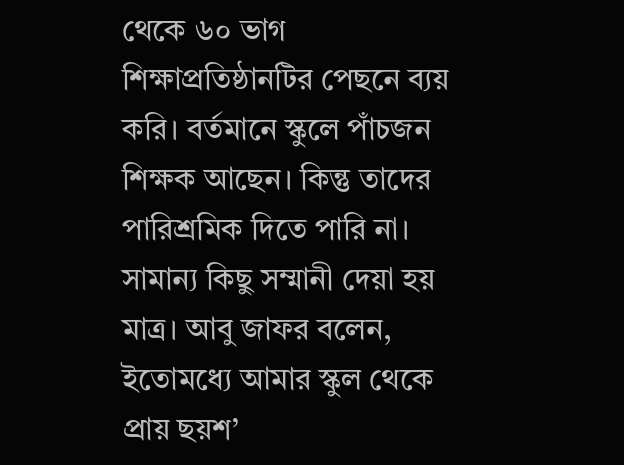থেকে ৬০ ভাগ শিক্ষাপ্রতিষ্ঠানটির পেছনে ব্যয় করি। বর্তমানে স্কুলে পাঁচজন শিক্ষক আছেন। কিন্তু তাদের পারিশ্রমিক দিতে পারি না। সামান্য কিছু সম্মানী দেয়া হয় মাত্র। আবু জাফর বলেন, ইতোমধ্যে আমার স্কুল থেকে প্রায় ছয়শ’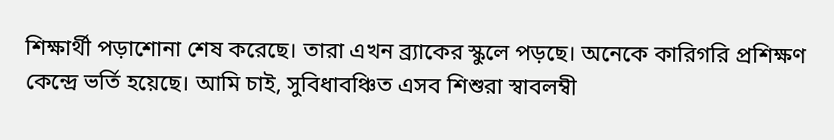শিক্ষার্থী পড়াশোনা শেষ করেছে। তারা এখন ব্র্যাকের স্কুলে পড়ছে। অনেকে কারিগরি প্রশিক্ষণ কেন্দ্রে ভর্তি হয়েছে। আমি চাই, সুবিধাবঞ্চিত এসব শিশুরা স্বাবলম্বী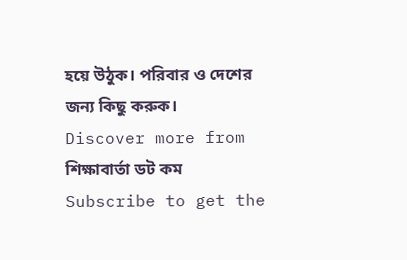হয়ে উঠুক। পরিবার ও দেশের জন্য কিছু করুক।
Discover more from শিক্ষাবার্তা ডট কম
Subscribe to get the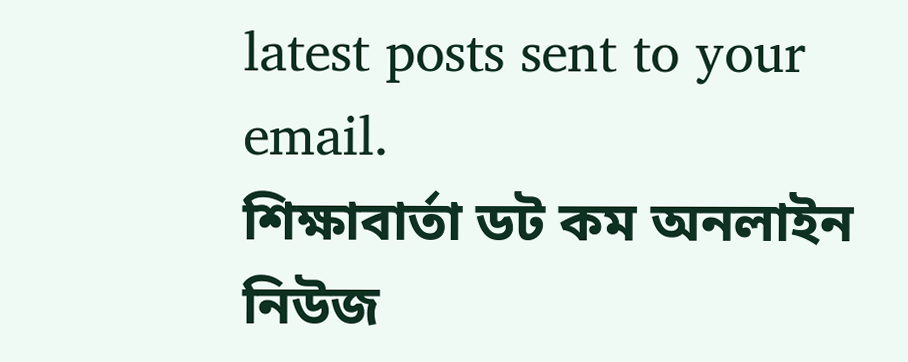latest posts sent to your email.
শিক্ষাবার্তা ডট কম অনলাইন নিউজ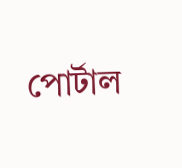পোর্টাল